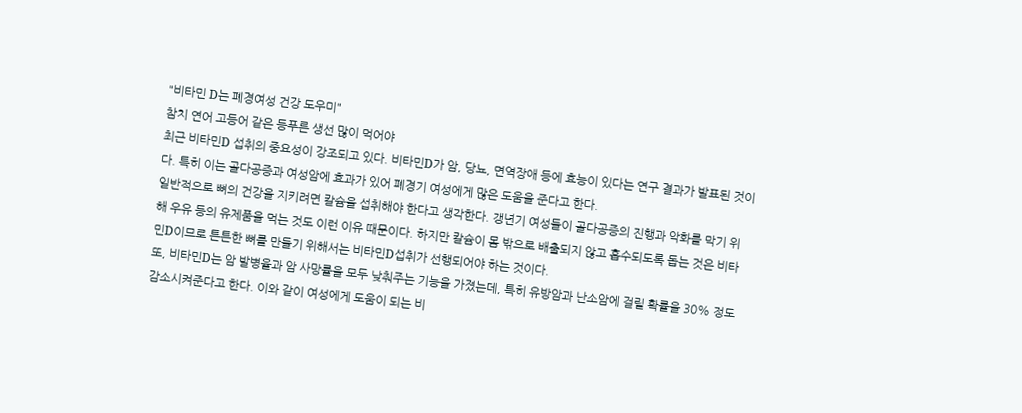"비타민 D는 폐경여성 건강 도우미"
참치 연어 고등어 같은 등푸른 생선 많이 먹어야
최근 비타민D 섭취의 중요성이 강조되고 있다. 비타민D가 암, 당뇨, 면역장애 등에 효능이 있다는 연구 결과가 발표된 것이다. 특히 이는 골다공증과 여성암에 효과가 있어 폐경기 여성에게 많은 도움을 준다고 한다.
일반적으로 뼈의 건강을 지키려면 칼슘을 섭취해야 한다고 생각한다. 갱년기 여성들이 골다공증의 진행과 악화를 막기 위해 우유 등의 유제품을 먹는 것도 이런 이유 때문이다. 하지만 칼슘이 몸 밖으로 배출되지 않고 흡수되도록 돕는 것은 비타민D이므로 튼튼한 뼈를 만들기 위해서는 비타민D섭취가 선행되어야 하는 것이다.
또, 비타민D는 암 발병율과 암 사망률을 모두 낮춰주는 기능을 가졌는데, 특히 유방암과 난소암에 걸릴 확률을 30% 정도 감소시켜준다고 한다. 이와 같이 여성에게 도움이 되는 비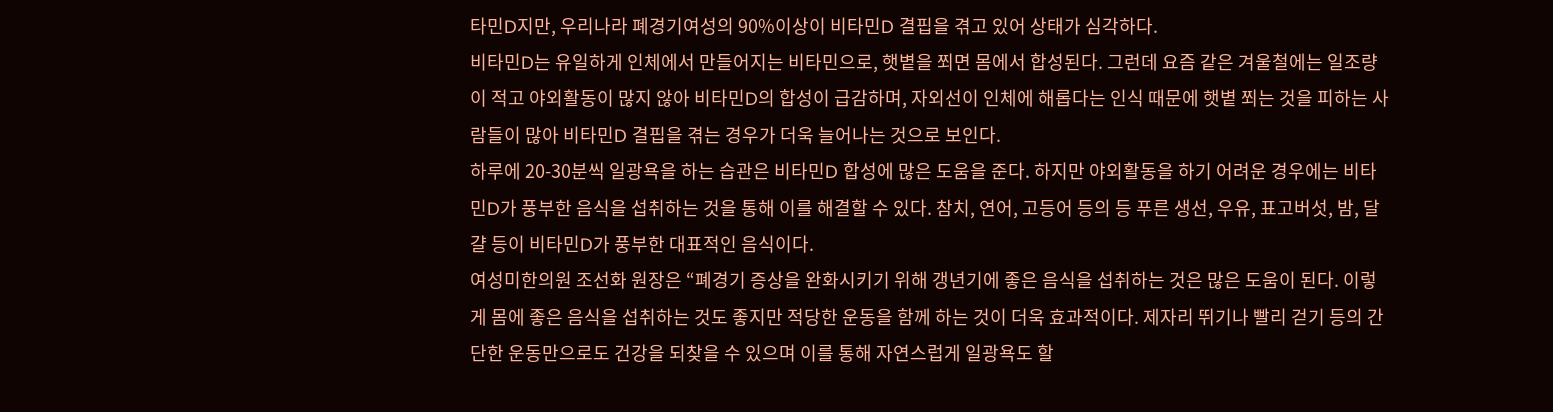타민D지만, 우리나라 폐경기여성의 90%이상이 비타민D 결핍을 겪고 있어 상태가 심각하다.
비타민D는 유일하게 인체에서 만들어지는 비타민으로, 햇볕을 쬐면 몸에서 합성된다. 그런데 요즘 같은 겨울철에는 일조량이 적고 야외활동이 많지 않아 비타민D의 합성이 급감하며, 자외선이 인체에 해롭다는 인식 때문에 햇볕 쬐는 것을 피하는 사람들이 많아 비타민D 결핍을 겪는 경우가 더욱 늘어나는 것으로 보인다.
하루에 20-30분씩 일광욕을 하는 습관은 비타민D 합성에 많은 도움을 준다. 하지만 야외활동을 하기 어려운 경우에는 비타민D가 풍부한 음식을 섭취하는 것을 통해 이를 해결할 수 있다. 참치, 연어, 고등어 등의 등 푸른 생선, 우유, 표고버섯, 밤, 달걀 등이 비타민D가 풍부한 대표적인 음식이다.
여성미한의원 조선화 원장은 “폐경기 증상을 완화시키기 위해 갱년기에 좋은 음식을 섭취하는 것은 많은 도움이 된다. 이렇게 몸에 좋은 음식을 섭취하는 것도 좋지만 적당한 운동을 함께 하는 것이 더욱 효과적이다. 제자리 뛰기나 빨리 걷기 등의 간단한 운동만으로도 건강을 되찾을 수 있으며 이를 통해 자연스럽게 일광욕도 할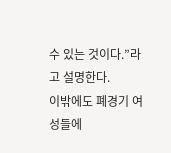수 있는 것이다.”라고 설명한다.
이밖에도 폐경기 여성들에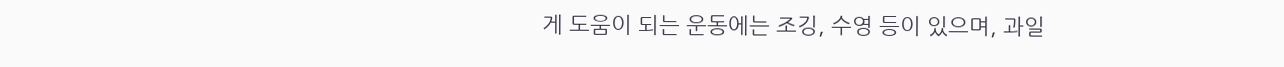게 도움이 되는 운동에는 조깅, 수영 등이 있으며, 과일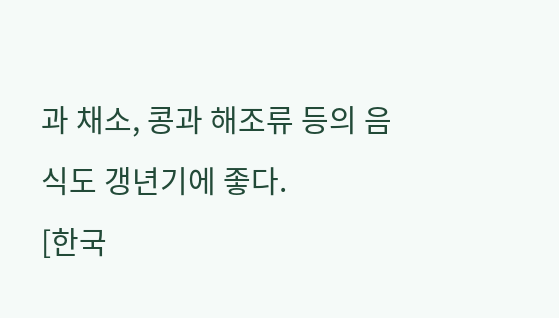과 채소, 콩과 해조류 등의 음식도 갱년기에 좋다.
[한국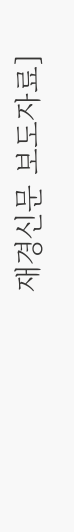재경신문 보도자료]